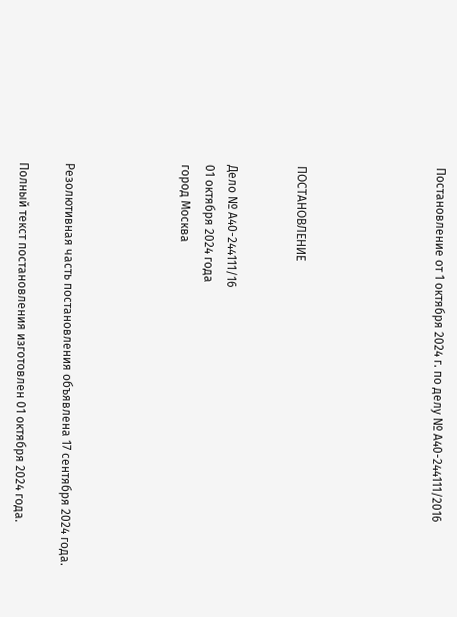Постановление от 1 октября 2024 г. по делу № А40-244111/2016





ПОСТАНОВЛЕНИЕ


Дело № А40-244111/16
01 октября 2024 года
город Москва




Резолютивная часть постановления объявлена 17 сентября 2024 года.

Полный текст постановления изготовлен 01 октября 2024 года.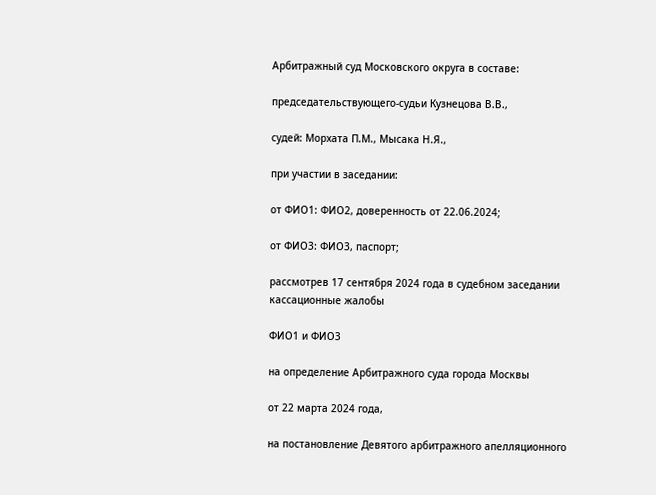Арбитражный суд Московского округа в составе:

председательствующего-судьи Кузнецова В.В.,

судей: Морхата П.М., Мысака Н.Я.,

при участии в заседании:

от ФИО1: ФИО2, доверенность от 22.06.2024;

от ФИО3: ФИО3, паспорт;

рассмотрев 17 сентября 2024 года в судебном заседании кассационные жалобы

ФИО1 и ФИО3

на определение Арбитражного суда города Москвы

от 22 марта 2024 года,

на постановление Девятого арбитражного апелляционного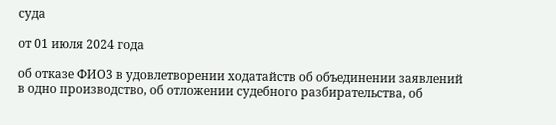суда

от 01 июля 2024 года

об отказе ФИО3 в удовлетворении ходатайств об объединении заявлений в одно производство, об отложении судебного разбирательства, об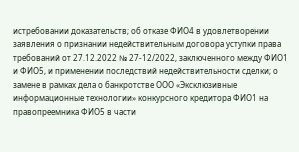истребовании доказательств; об отказе ФИО4 в удовлетворении заявления о признании недействительным договора уступки права требований от 27.12.2022 № 27-12/2022, заключенного между ФИО1 и ФИО5, и применении последствий недействительности сделки; о замене в рамках дела о банкротстве ООО «Эксклюзивные информационные технологии» конкурсного кредитора ФИО1 на правопреемника ФИО5 в части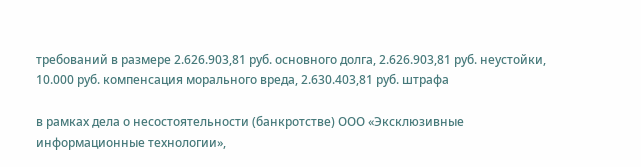требований в размере 2.626.903,81 руб. основного долга, 2.626.903,81 руб. неустойки, 10.000 руб. компенсация морального вреда, 2.630.403,81 руб. штрафа

в рамках дела о несостоятельности (банкротстве) ООО «Эксклюзивные информационные технологии»,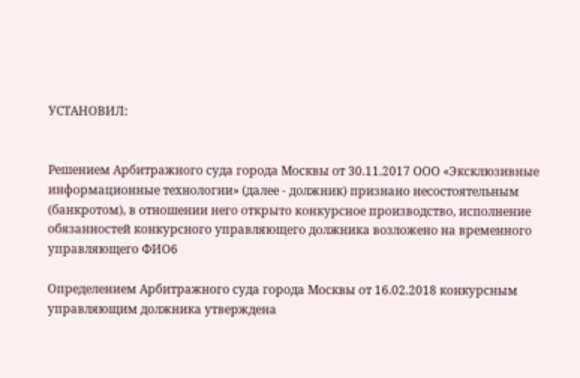УСТАНОВИЛ:


Решением Арбитражного суда города Москвы от 30.11.2017 ООО «Эксклюзивные информационные технологии» (далее - должник) признано несостоятельным (банкротом), в отношении него открыто конкурсное производство, исполнение обязанностей конкурсного управляющего должника возложено на временного управляющего ФИО6

Определением Арбитражного суда города Москвы от 16.02.2018 конкурсным управляющим должника утверждена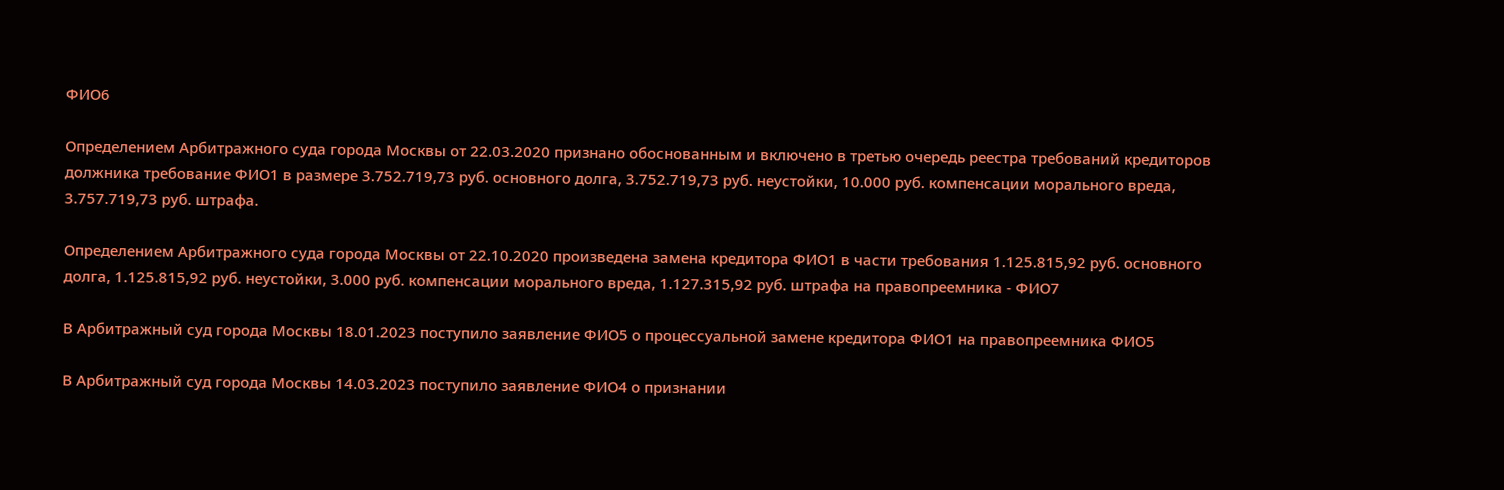ФИО6

Определением Арбитражного суда города Москвы от 22.03.2020 признано обоснованным и включено в третью очередь реестра требований кредиторов должника требование ФИО1 в размере 3.752.719,73 руб. основного долга, 3.752.719,73 руб. неустойки, 10.000 руб. компенсации морального вреда, 3.757.719,73 руб. штрафа.

Определением Арбитражного суда города Москвы от 22.10.2020 произведена замена кредитора ФИО1 в части требования 1.125.815,92 руб. основного долга, 1.125.815,92 руб. неустойки, 3.000 руб. компенсации морального вреда, 1.127.315,92 руб. штрафа на правопреемника - ФИО7

В Арбитражный суд города Москвы 18.01.2023 поступило заявление ФИО5 о процессуальной замене кредитора ФИО1 на правопреемника ФИО5

В Арбитражный суд города Москвы 14.03.2023 поступило заявление ФИО4 о признании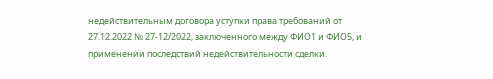недействительным договора уступки права требований от 27.12.2022 № 27-12/2022, заключенного между ФИО1 и ФИО5, и применении последствий недействительности сделки.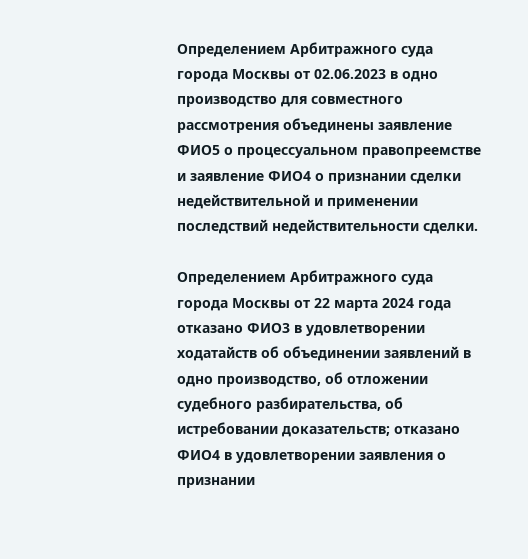Определением Арбитражного суда города Москвы от 02.06.2023 в одно производство для совместного рассмотрения объединены заявление ФИО5 о процессуальном правопреемстве и заявление ФИО4 о признании сделки недействительной и применении последствий недействительности сделки.

Определением Арбитражного суда города Москвы от 22 марта 2024 года отказано ФИО3 в удовлетворении ходатайств об объединении заявлений в одно производство, об отложении судебного разбирательства, об истребовании доказательств; отказано ФИО4 в удовлетворении заявления о признании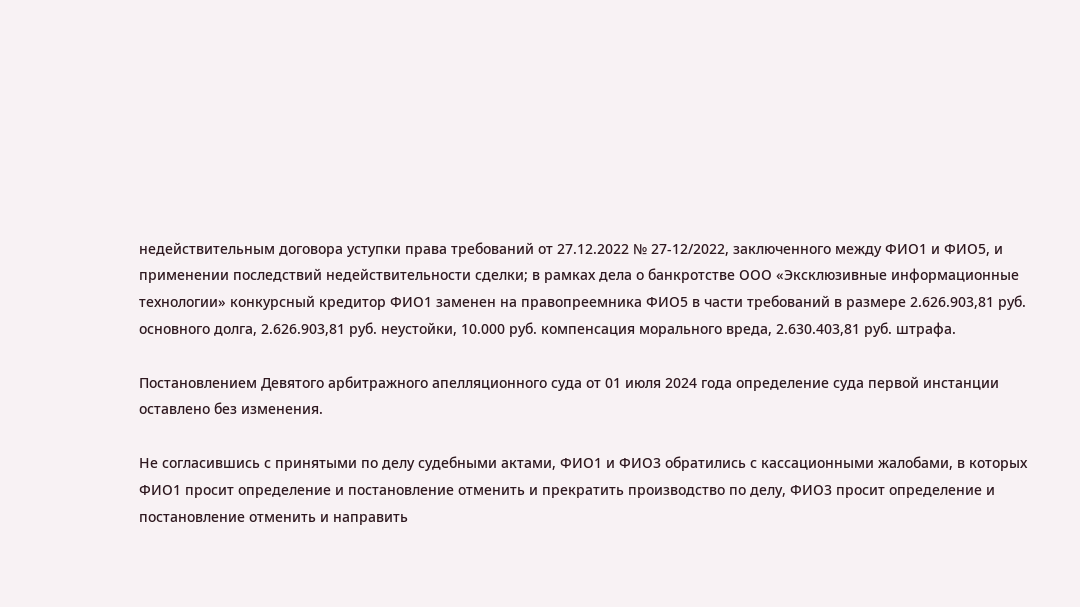недействительным договора уступки права требований от 27.12.2022 № 27-12/2022, заключенного между ФИО1 и ФИО5, и применении последствий недействительности сделки; в рамках дела о банкротстве ООО «Эксклюзивные информационные технологии» конкурсный кредитор ФИО1 заменен на правопреемника ФИО5 в части требований в размере 2.626.903,81 руб. основного долга, 2.626.903,81 руб. неустойки, 10.000 руб. компенсация морального вреда, 2.630.403,81 руб. штрафа.

Постановлением Девятого арбитражного апелляционного суда от 01 июля 2024 года определение суда первой инстанции оставлено без изменения.

Не согласившись с принятыми по делу судебными актами, ФИО1 и ФИО3 обратились с кассационными жалобами, в которых ФИО1 просит определение и постановление отменить и прекратить производство по делу, ФИО3 просит определение и постановление отменить и направить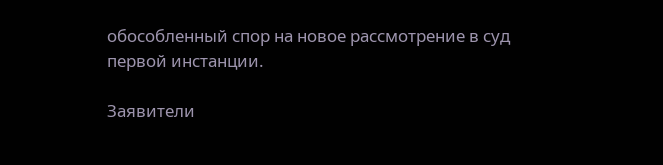обособленный спор на новое рассмотрение в суд первой инстанции.

Заявители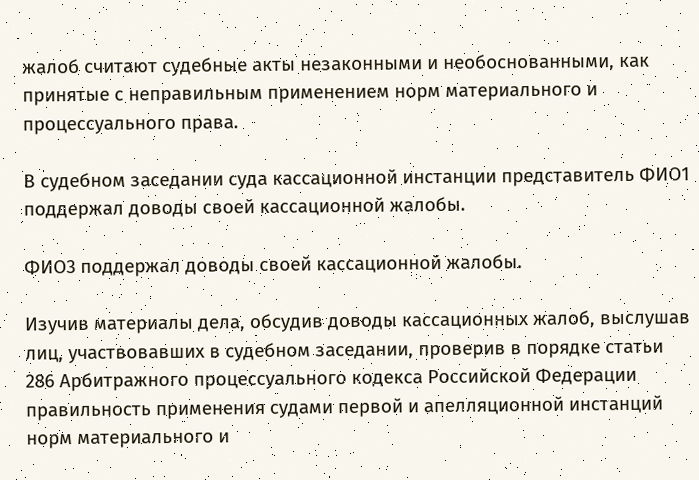жалоб считают судебные акты незаконными и необоснованными, как принятые с неправильным применением норм материального и процессуального права.

В судебном заседании суда кассационной инстанции представитель ФИО1 поддержал доводы своей кассационной жалобы.

ФИО3 поддержал доводы своей кассационной жалобы.

Изучив материалы дела, обсудив доводы кассационных жалоб, выслушав лиц, участвовавших в судебном заседании, проверив в порядке статьи 286 Арбитражного процессуального кодекса Российской Федерации правильность применения судами первой и апелляционной инстанций норм материального и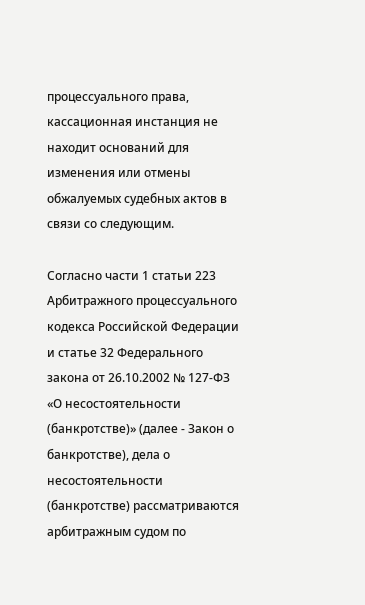процессуального права, кассационная инстанция не находит оснований для изменения или отмены обжалуемых судебных актов в связи со следующим.

Согласно части 1 статьи 223 Арбитражного процессуального кодекса Российской Федерации и статье 32 Федерального закона от 26.10.2002 № 127-ФЗ «О несостоятельности (банкротстве)» (далее - Закон о банкротстве), дела о несостоятельности (банкротстве) рассматриваются арбитражным судом по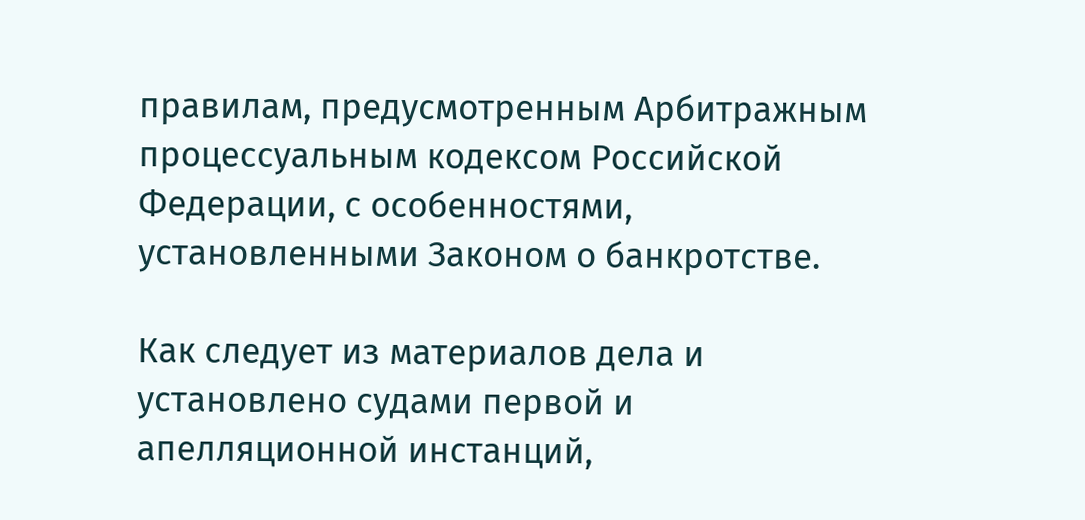правилам, предусмотренным Арбитражным процессуальным кодексом Российской Федерации, с особенностями, установленными Законом о банкротстве.

Как следует из материалов дела и установлено судами первой и апелляционной инстанций,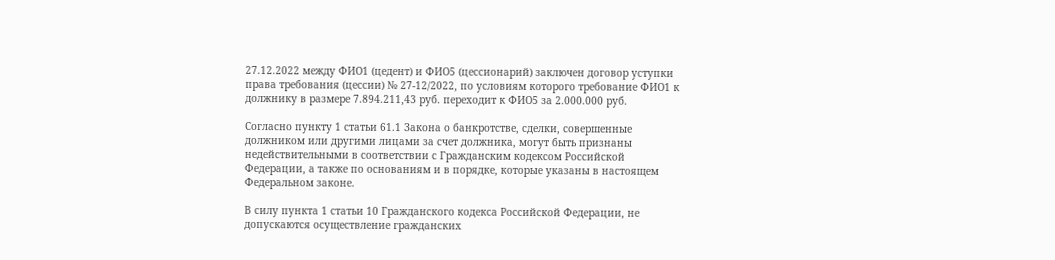27.12.2022 между ФИО1 (цедент) и ФИО5 (цессионарий) заключен договор уступки права требования (цессии) № 27-12/2022, по условиям которого требование ФИО1 к должнику в размере 7.894.211,43 руб. переходит к ФИО5 за 2.000.000 руб.

Согласно пункту 1 статьи 61.1 Закона о банкротстве, сделки, совершенные должником или другими лицами за счет должника, могут быть признаны недействительными в соответствии с Гражданским кодексом Российской Федерации, а также по основаниям и в порядке, которые указаны в настоящем Федеральном законе.

В силу пункта 1 статьи 10 Гражданского кодекса Российской Федерации, не допускаются осуществление гражданских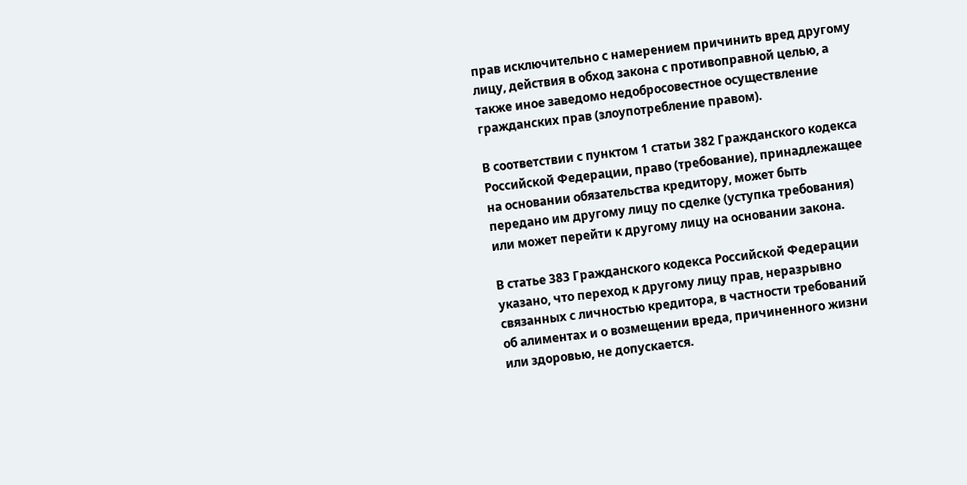прав исключительно с намерением причинить вред другому лицу, действия в обход закона с противоправной целью, а также иное заведомо недобросовестное осуществление гражданских прав (злоупотребление правом).

В соответствии с пунктом 1 статьи 382 Гражданского кодекса Российской Федерации, право (требование), принадлежащее на основании обязательства кредитору, может быть передано им другому лицу по сделке (уступка требования) или может перейти к другому лицу на основании закона.

В статье 383 Гражданского кодекса Российской Федерации указано, что переход к другому лицу прав, неразрывно связанных с личностью кредитора, в частности требований об алиментах и о возмещении вреда, причиненного жизни или здоровью, не допускается.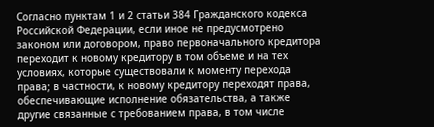Согласно пунктам 1 и 2 статьи 384 Гражданского кодекса Российской Федерации, если иное не предусмотрено законом или договором, право первоначального кредитора переходит к новому кредитору в том объеме и на тех условиях, которые существовали к моменту перехода права; в частности, к новому кредитору переходят права, обеспечивающие исполнение обязательства, а также другие связанные с требованием права, в том числе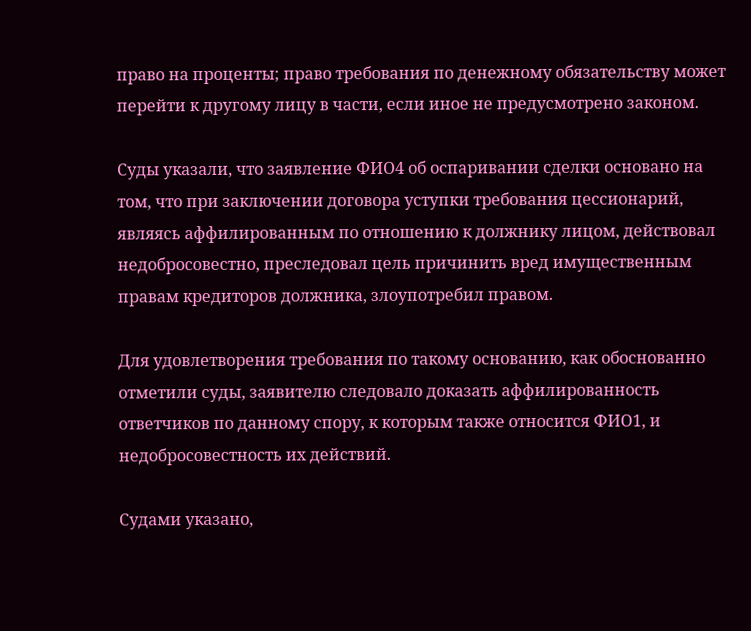право на проценты; право требования по денежному обязательству может перейти к другому лицу в части, если иное не предусмотрено законом.

Суды указали, что заявление ФИО4 об оспаривании сделки основано на том, что при заключении договора уступки требования цессионарий, являясь аффилированным по отношению к должнику лицом, действовал недобросовестно, преследовал цель причинить вред имущественным правам кредиторов должника, злоупотребил правом.

Для удовлетворения требования по такому основанию, как обоснованно отметили суды, заявителю следовало доказать аффилированность ответчиков по данному спору, к которым также относится ФИО1, и недобросовестность их действий.

Судами указано,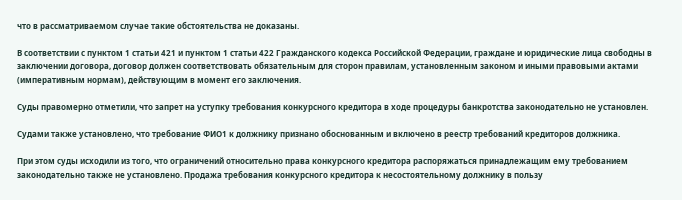что в рассматриваемом случае такие обстоятельства не доказаны.

В соответствии с пунктом 1 статьи 421 и пунктом 1 статьи 422 Гражданского кодекса Российской Федерации, граждане и юридические лица свободны в заключении договора, договор должен соответствовать обязательным для сторон правилам, установленным законом и иными правовыми актами (императивным нормам), действующим в момент его заключения.

Суды правомерно отметили, что запрет на уступку требования конкурсного кредитора в ходе процедуры банкротства законодательно не установлен.

Судами также установлено, что требование ФИО1 к должнику признано обоснованным и включено в реестр требований кредиторов должника.

При этом суды исходили из того, что ограничений относительно права конкурсного кредитора распоряжаться принадлежащим ему требованием законодательно также не установлено. Продажа требования конкурсного кредитора к несостоятельному должнику в пользу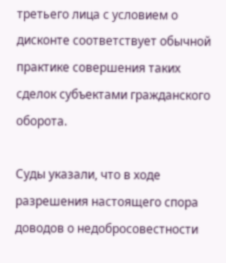третьего лица с условием о дисконте соответствует обычной практике совершения таких сделок субъектами гражданского оборота.

Суды указали, что в ходе разрешения настоящего спора доводов о недобросовестности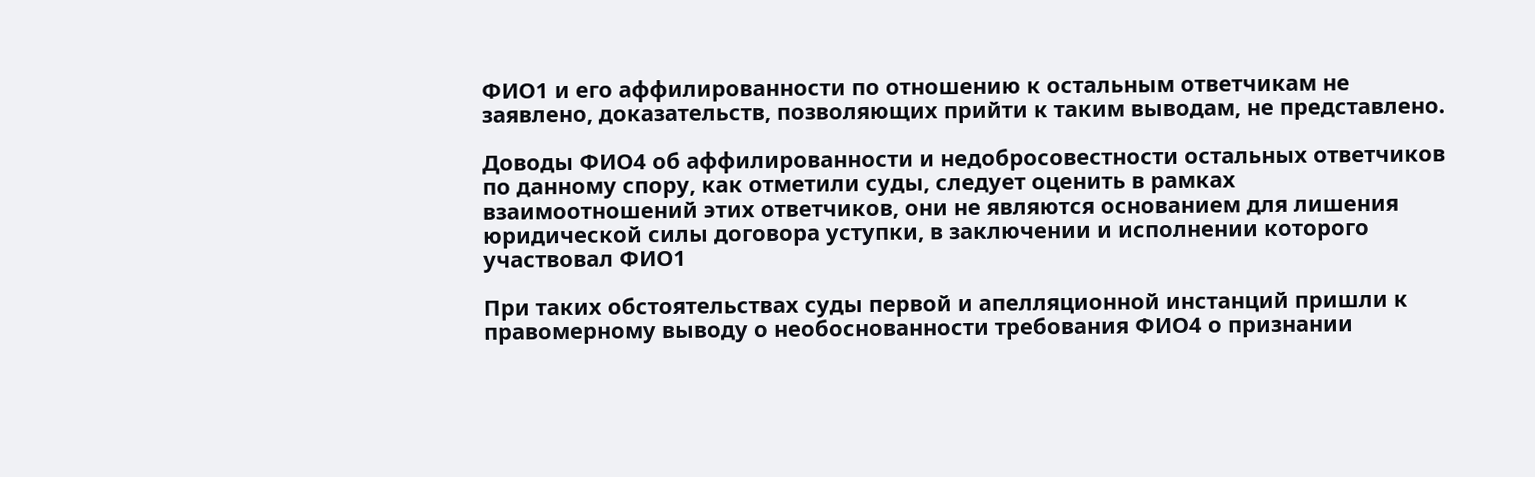ФИО1 и его аффилированности по отношению к остальным ответчикам не заявлено, доказательств, позволяющих прийти к таким выводам, не представлено.

Доводы ФИО4 об аффилированности и недобросовестности остальных ответчиков по данному спору, как отметили суды, следует оценить в рамках взаимоотношений этих ответчиков, они не являются основанием для лишения юридической силы договора уступки, в заключении и исполнении которого участвовал ФИО1

При таких обстоятельствах суды первой и апелляционной инстанций пришли к правомерному выводу о необоснованности требования ФИО4 о признании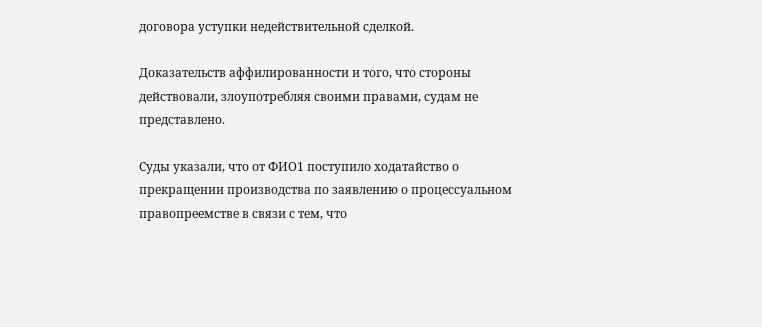договора уступки недействительной сделкой.

Доказательств аффилированности и того, что стороны действовали, злоупотребляя своими правами, судам не представлено.

Суды указали, что от ФИО1 поступило ходатайство о прекращении производства по заявлению о процессуальном правопреемстве в связи с тем, что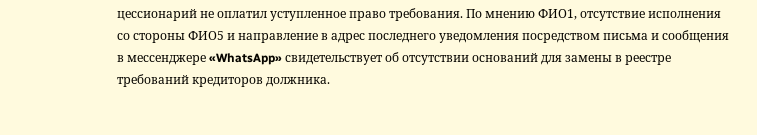цессионарий не оплатил уступленное право требования. По мнению ФИО1, отсутствие исполнения со стороны ФИО5 и направление в адрес последнего уведомления посредством письма и сообщения в мессенджере «WhatsApp» свидетельствует об отсутствии оснований для замены в реестре требований кредиторов должника.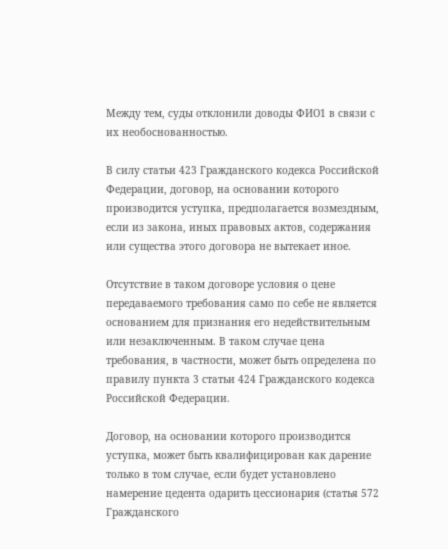Между тем, суды отклонили доводы ФИО1 в связи с их необоснованностью.

В силу статьи 423 Гражданского кодекса Российской Федерации, договор, на основании которого производится уступка, предполагается возмездным, если из закона, иных правовых актов, содержания или существа этого договора не вытекает иное.

Отсутствие в таком договоре условия о цене передаваемого требования само по себе не является основанием для признания его недействительным или незаключенным. В таком случае цена требования, в частности, может быть определена по правилу пункта 3 статьи 424 Гражданского кодекса Российской Федерации.

Договор, на основании которого производится уступка, может быть квалифицирован как дарение только в том случае, если будет установлено намерение цедента одарить цессионария (статья 572 Гражданского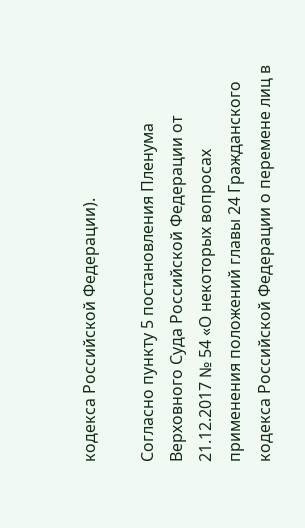кодекса Российской Федерации).

Согласно пункту 5 постановления Пленума Верховного Суда Российской Федерации от 21.12.2017 № 54 «О некоторых вопросах применения положений главы 24 Гражданского кодекса Российской Федерации о перемене лиц в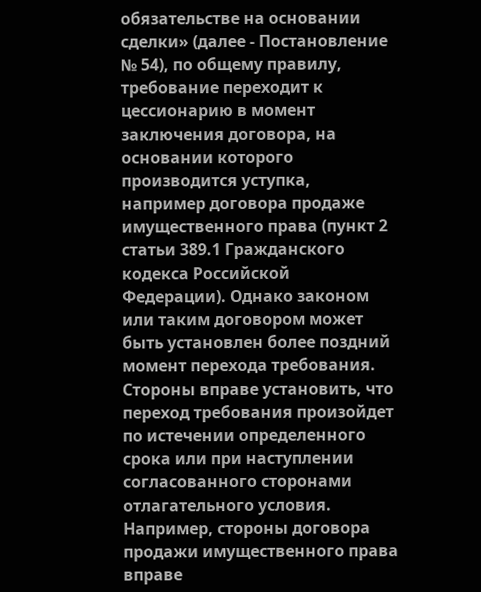обязательстве на основании сделки» (далее - Постановление № 54), по общему правилу, требование переходит к цессионарию в момент заключения договора, на основании которого производится уступка, например договора продаже имущественного права (пункт 2 статьи 389.1 Гражданского кодекса Российской Федерации). Однако законом или таким договором может быть установлен более поздний момент перехода требования. Стороны вправе установить, что переход требования произойдет по истечении определенного срока или при наступлении согласованного сторонами отлагательного условия. Например, стороны договора продажи имущественного права вправе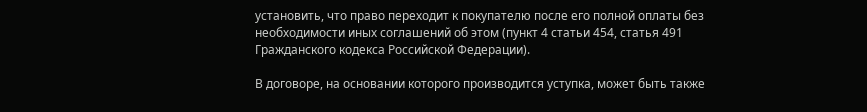установить, что право переходит к покупателю после его полной оплаты без необходимости иных соглашений об этом (пункт 4 статьи 454, статья 491 Гражданского кодекса Российской Федерации).

В договоре, на основании которого производится уступка, может быть также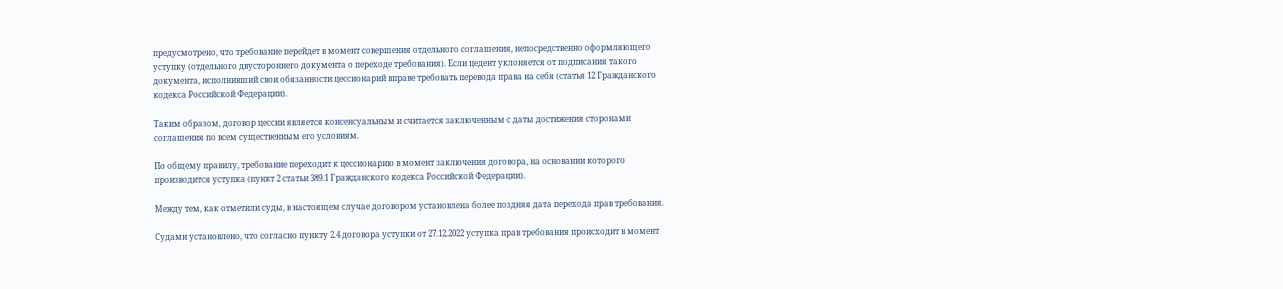предусмотрено, что требование перейдет в момент совершения отдельного соглашения, непосредственно оформляющего уступку (отдельного двустороннего документа о переходе требования). Если цедент уклоняется от подписания такого документа, исполнивший свои обязанности цессионарий вправе требовать перевода права на себя (статья 12 Гражданского кодекса Российской Федерации).

Таким образом, договор цессии является консенсуальным и считается заключенным с даты достижения сторонами соглашения по всем существенным его условиям.

По общему правилу, требование переходит к цессионарию в момент заключения договора, на основании которого производится уступка (пункт 2 статьи 389.1 Гражданского кодекса Российской Федерации).

Между тем, как отметили суды, в настоящем случае договором установлена более поздняя дата перехода прав требования.

Судами установлено, что согласно пункту 2.4 договора уступки от 27.12.2022 уступка прав требования происходит в момент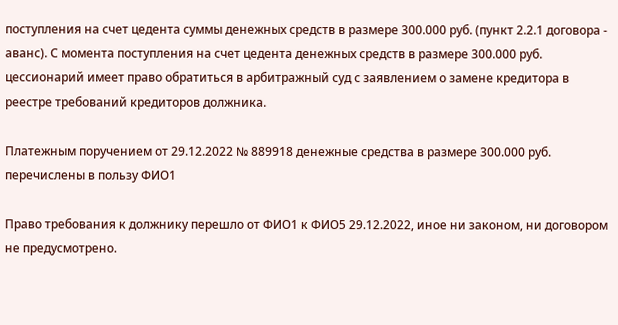поступления на счет цедента суммы денежных средств в размере 300.000 руб. (пункт 2.2.1 договора - аванс). С момента поступления на счет цедента денежных средств в размере 300.000 руб. цессионарий имеет право обратиться в арбитражный суд с заявлением о замене кредитора в реестре требований кредиторов должника.

Платежным поручением от 29.12.2022 № 889918 денежные средства в размере 300.000 руб. перечислены в пользу ФИО1

Право требования к должнику перешло от ФИО1 к ФИО5 29.12.2022, иное ни законом, ни договором не предусмотрено.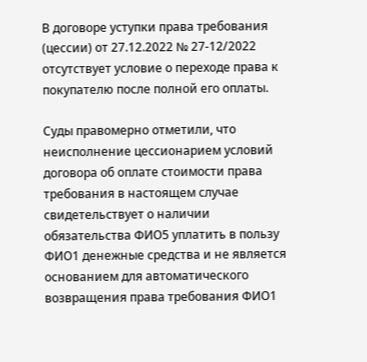В договоре уступки права требования (цессии) от 27.12.2022 № 27-12/2022 отсутствует условие о переходе права к покупателю после полной его оплаты.

Суды правомерно отметили, что неисполнение цессионарием условий договора об оплате стоимости права требования в настоящем случае свидетельствует о наличии обязательства ФИО5 уплатить в пользу ФИО1 денежные средства и не является основанием для автоматического возвращения права требования ФИО1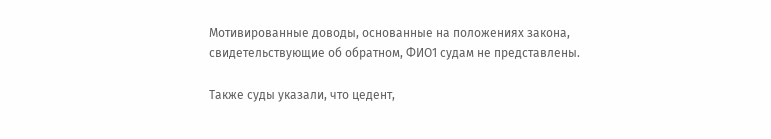Мотивированные доводы, основанные на положениях закона, свидетельствующие об обратном, ФИО1 судам не представлены.

Также суды указали, что цедент,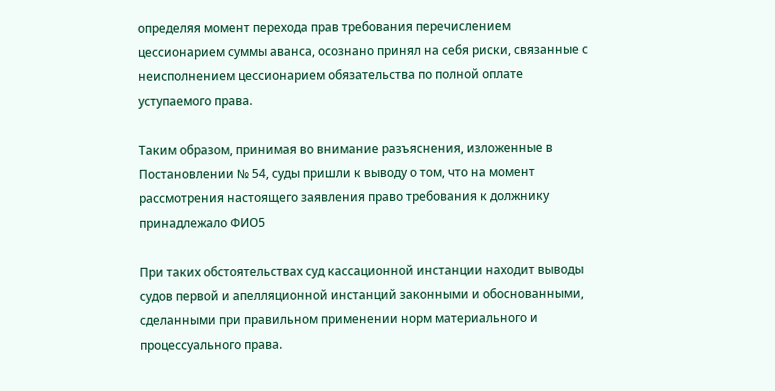определяя момент перехода прав требования перечислением цессионарием суммы аванса, осознано принял на себя риски, связанные с неисполнением цессионарием обязательства по полной оплате уступаемого права.

Таким образом, принимая во внимание разъяснения, изложенные в Постановлении № 54, суды пришли к выводу о том, что на момент рассмотрения настоящего заявления право требования к должнику принадлежало ФИО5

При таких обстоятельствах суд кассационной инстанции находит выводы судов первой и апелляционной инстанций законными и обоснованными, сделанными при правильном применении норм материального и процессуального права.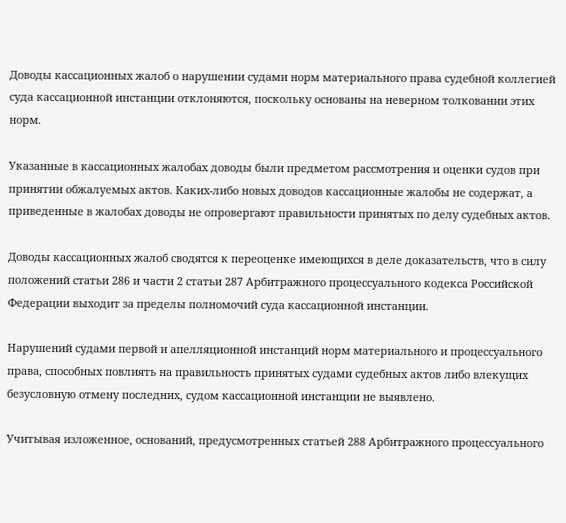Доводы кассационных жалоб о нарушении судами норм материального права судебной коллегией суда кассационной инстанции отклоняются, поскольку основаны на неверном толковании этих норм.

Указанные в кассационных жалобах доводы были предметом рассмотрения и оценки судов при принятии обжалуемых актов. Каких-либо новых доводов кассационные жалобы не содержат, а приведенные в жалобах доводы не опровергают правильности принятых по делу судебных актов.

Доводы кассационных жалоб сводятся к переоценке имеющихся в деле доказательств, что в силу положений статьи 286 и части 2 статьи 287 Арбитражного процессуального кодекса Российской Федерации выходит за пределы полномочий суда кассационной инстанции.

Нарушений судами первой и апелляционной инстанций норм материального и процессуального права, способных повлиять на правильность принятых судами судебных актов либо влекущих безусловную отмену последних, судом кассационной инстанции не выявлено.

Учитывая изложенное, оснований, предусмотренных статьей 288 Арбитражного процессуального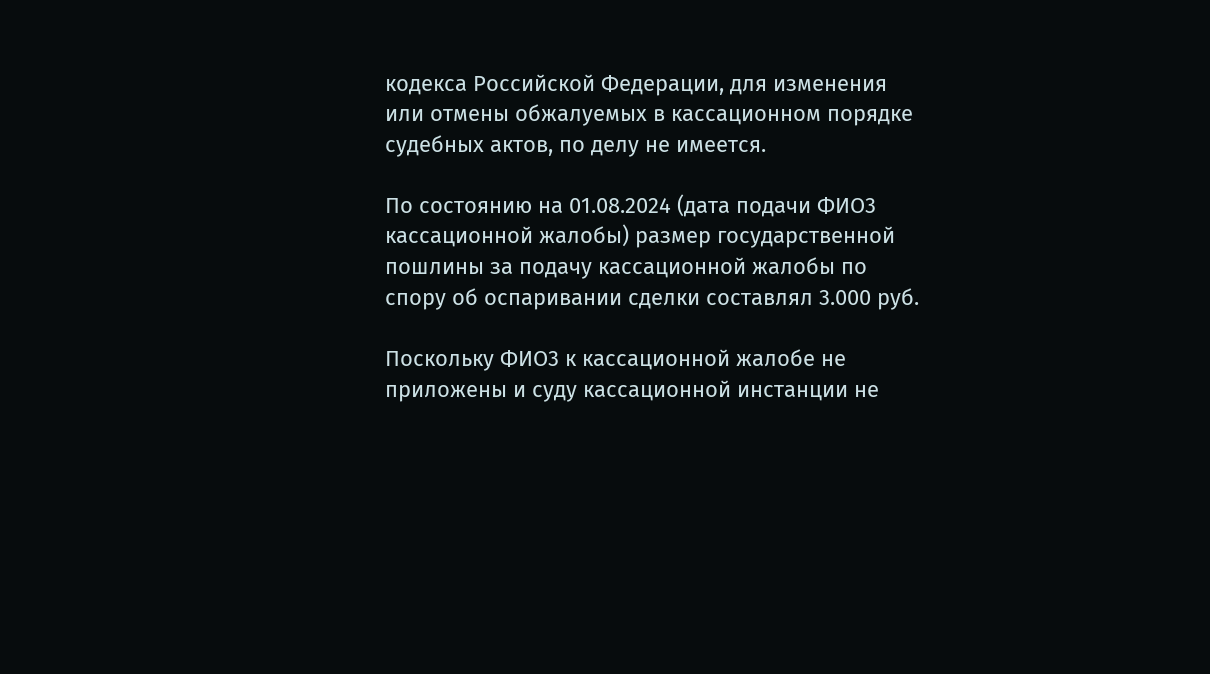кодекса Российской Федерации, для изменения или отмены обжалуемых в кассационном порядке судебных актов, по делу не имеется.

По состоянию на 01.08.2024 (дата подачи ФИО3 кассационной жалобы) размер государственной пошлины за подачу кассационной жалобы по спору об оспаривании сделки составлял 3.000 руб.

Поскольку ФИО3 к кассационной жалобе не приложены и суду кассационной инстанции не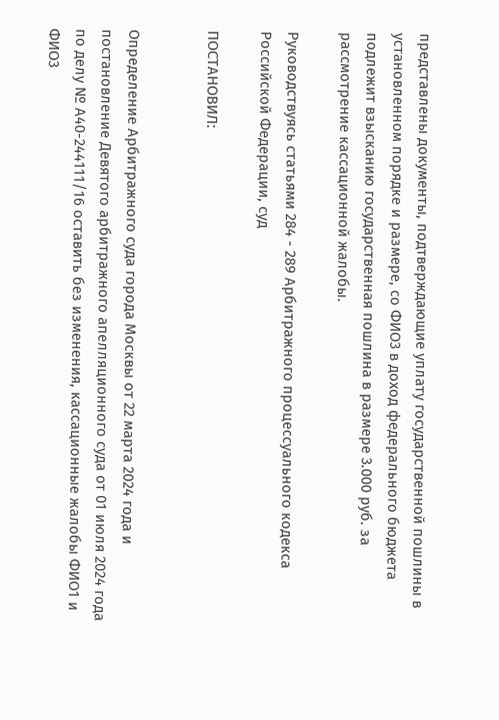представлены документы, подтверждающие уплату государственной пошлины в установленном порядке и размере, со ФИО3 в доход федерального бюджета подлежит взысканию государственная пошлина в размере 3.000 руб. за рассмотрение кассационной жалобы.

Руководствуясь статьями 284 - 289 Арбитражного процессуального кодекса Российской Федерации, суд

ПОСТАНОВИЛ:


Определение Арбитражного суда города Москвы от 22 марта 2024 года и постановление Девятого арбитражного апелляционного суда от 01 июля 2024 года по делу № А40-244111/16 оставить без изменения, кассационные жалобы ФИО1 и ФИО3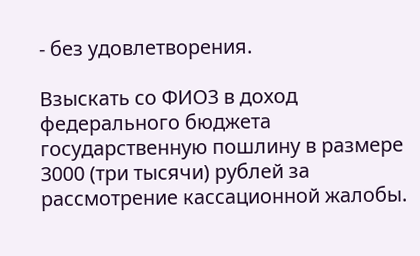- без удовлетворения.

Взыскать со ФИО3 в доход федерального бюджета государственную пошлину в размере 3000 (три тысячи) рублей за рассмотрение кассационной жалобы.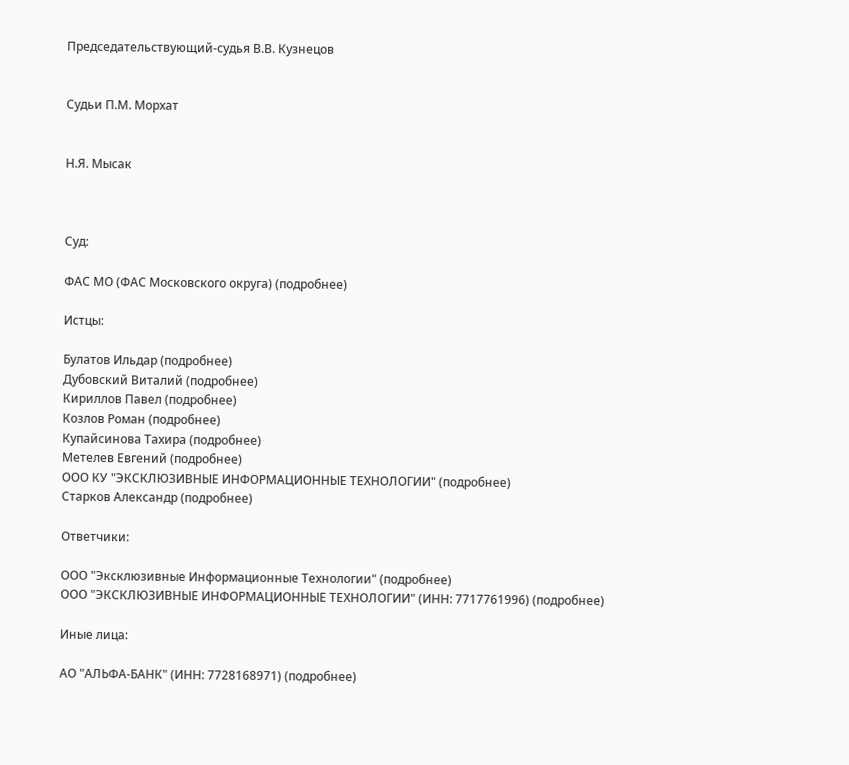Председательствующий-судья В.В. Кузнецов


Судьи П.М. Морхат


Н.Я. Мысак



Суд:

ФАС МО (ФАС Московского округа) (подробнее)

Истцы:

Булатов Ильдар (подробнее)
Дубовский Виталий (подробнее)
Кириллов Павел (подробнее)
Козлов Роман (подробнее)
Купайсинова Тахира (подробнее)
Метелев Евгений (подробнее)
ООО КУ "ЭКСКЛЮЗИВНЫЕ ИНФОРМАЦИОННЫЕ ТЕХНОЛОГИИ" (подробнее)
Старков Александр (подробнее)

Ответчики:

ООО "Эксклюзивные Информационные Технологии" (подробнее)
ООО "ЭКСКЛЮЗИВНЫЕ ИНФОРМАЦИОННЫЕ ТЕХНОЛОГИИ" (ИНН: 7717761996) (подробнее)

Иные лица:

АО "АЛЬФА-БАНК" (ИНН: 7728168971) (подробнее)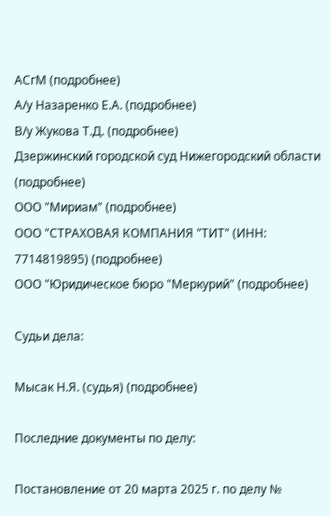АСгМ (подробнее)
А/у Назаренко Е.А. (подробнее)
В/у Жукова Т.Д. (подробнее)
Дзержинский городской суд Нижегородский области (подробнее)
ООО "Мириам" (подробнее)
ООО "СТРАХОВАЯ КОМПАНИЯ "ТИТ" (ИНН: 7714819895) (подробнее)
ООО "Юридическое бюро "Меркурий" (подробнее)

Судьи дела:

Мысак Н.Я. (судья) (подробнее)

Последние документы по делу:

Постановление от 20 марта 2025 г. по делу №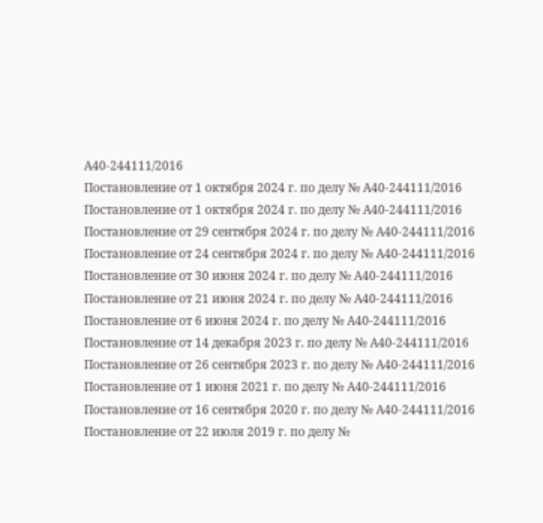А40-244111/2016
Постановление от 1 октября 2024 г. по делу № А40-244111/2016
Постановление от 1 октября 2024 г. по делу № А40-244111/2016
Постановление от 29 сентября 2024 г. по делу № А40-244111/2016
Постановление от 24 сентября 2024 г. по делу № А40-244111/2016
Постановление от 30 июня 2024 г. по делу № А40-244111/2016
Постановление от 21 июня 2024 г. по делу № А40-244111/2016
Постановление от 6 июня 2024 г. по делу № А40-244111/2016
Постановление от 14 декабря 2023 г. по делу № А40-244111/2016
Постановление от 26 сентября 2023 г. по делу № А40-244111/2016
Постановление от 1 июня 2021 г. по делу № А40-244111/2016
Постановление от 16 сентября 2020 г. по делу № А40-244111/2016
Постановление от 22 июля 2019 г. по делу №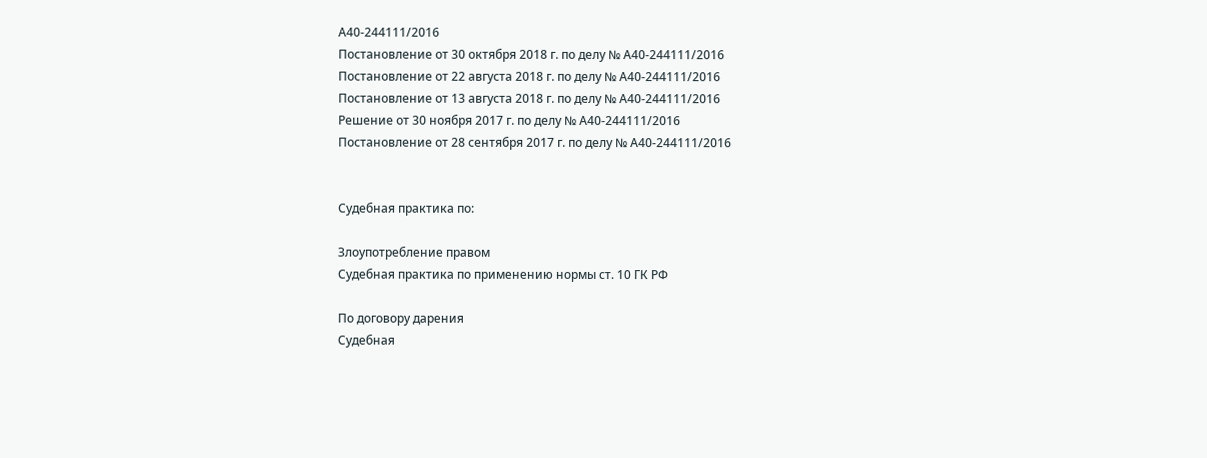А40-244111/2016
Постановление от 30 октября 2018 г. по делу № А40-244111/2016
Постановление от 22 августа 2018 г. по делу № А40-244111/2016
Постановление от 13 августа 2018 г. по делу № А40-244111/2016
Решение от 30 ноября 2017 г. по делу № А40-244111/2016
Постановление от 28 сентября 2017 г. по делу № А40-244111/2016


Судебная практика по:

Злоупотребление правом
Судебная практика по применению нормы ст. 10 ГК РФ

По договору дарения
Судебная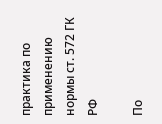практика по применению нормы ст. 572 ГК РФ

По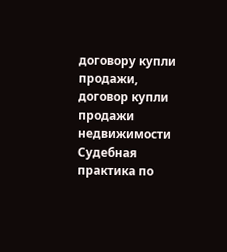договору купли продажи, договор купли продажи недвижимости
Судебная практика по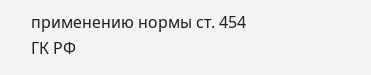применению нормы ст. 454 ГК РФ